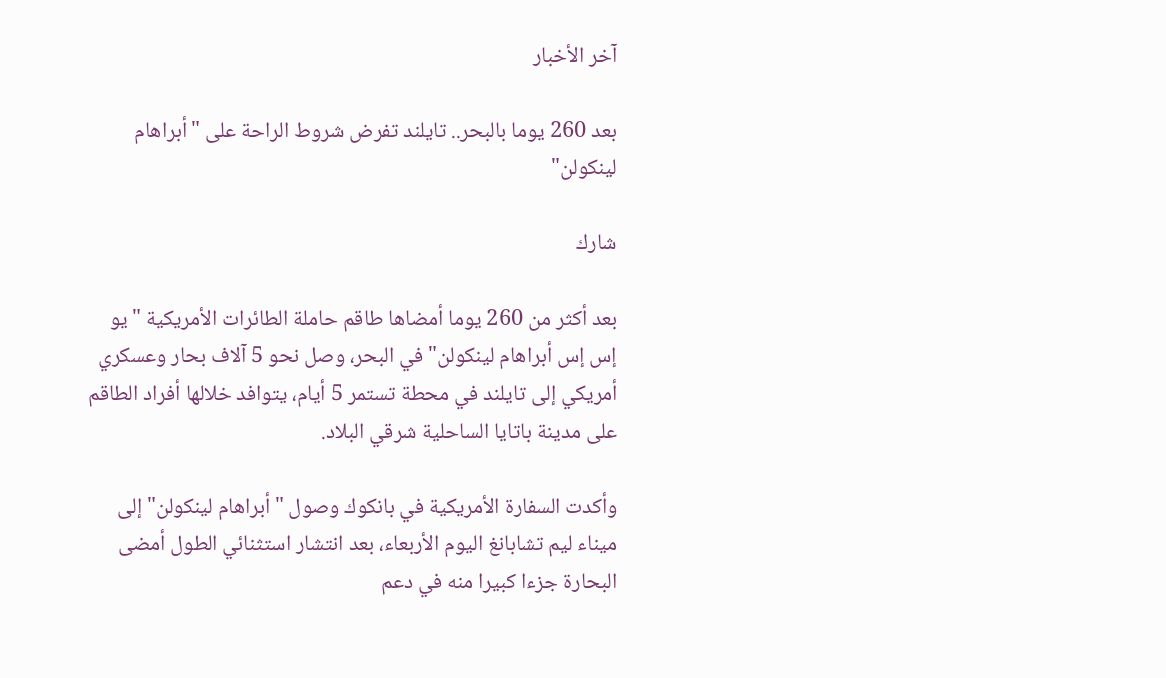آخر الأخبار

بعد 260 يوما بالبحر.. تايلند تفرض شروط الراحة على "أبراهام لينكولن"

شارك

بعد أكثر من 260 يوما أمضاها طاقم حاملة الطائرات الأمريكية "يو إس إس أبراهام لينكولن" في البحر، وصل نحو 5 آلاف بحار وعسكري أمريكي إلى تايلند في محطة تستمر 5 أيام، يتوافد خلالها أفراد الطاقم على مدينة باتايا الساحلية شرقي البلاد.

وأكدت السفارة الأمريكية في بانكوك وصول "أبراهام لينكولن" إلى ميناء ليم تشابانغ اليوم الأربعاء، بعد انتشار استثنائي الطول أمضى البحارة جزءا كبيرا منه في دعم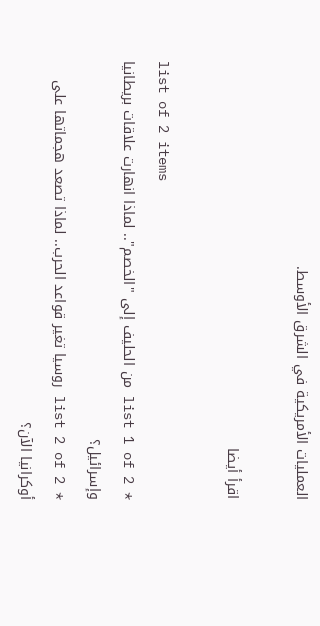العمليات الأمريكية في الشرق الأوسط.

اقرأ أيضا

list of 2 items
* list 1 of 2 من الحليف إلى "الخصم".. لماذا انهارت علاقات بريطانيا وإسرائيل؟
* list 2 of 2 روسيا تغير قواعد الحرب.. لماذا تصعد هجماتها على أوكرانيا الآن؟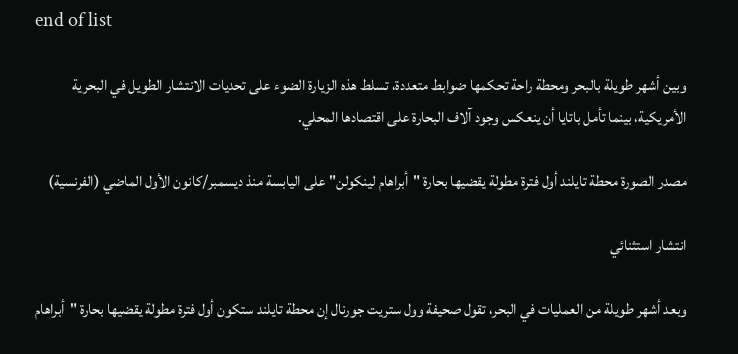end of list

وبين أشهر طويلة بالبحر ومحطة راحة تحكمها ضوابط متعددة، تسلط هذه الزيارة الضوء على تحديات الانتشار الطويل في البحرية الأمريكية، بينما تأمل باتايا أن ينعكس وجود آلاف البحارة على اقتصادها المحلي.

مصدر الصورة محطة تايلند أول فترة مطولة يقضيها بحارة "أبراهام لينكولن" على اليابسة منذ ديسمبر/كانون الأول الماضي (الفرنسية)

انتشار استثنائي

وبعد أشهر طويلة من العمليات في البحر، تقول صحيفة وول ستريت جورنال إن محطة تايلند ستكون أول فترة مطولة يقضيها بحارة "أبراهام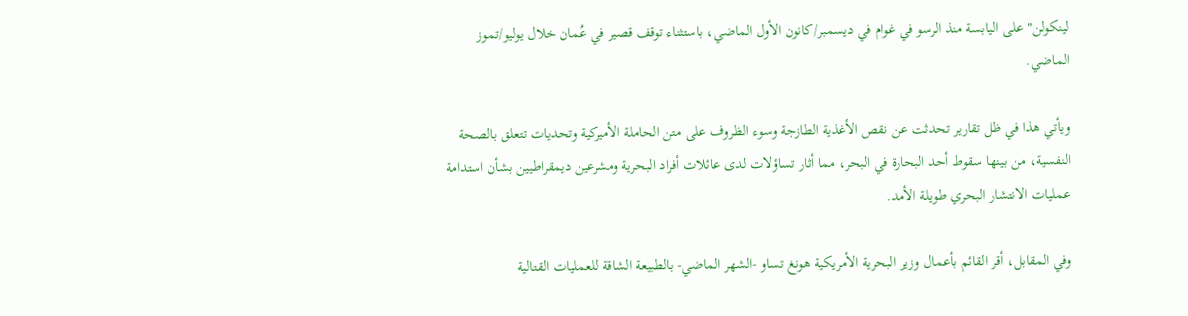لينكولن" على اليابسة منذ الرسو في غوام في ديسمبر/كانون الأول الماضي، باستثناء توقف قصير في عُمان خلال يوليو/تموز الماضي.

ويأتي هذا في ظل تقارير تحدثت عن نقص الأغذية الطازجة وسوء الظروف على متن الحاملة الأميركية وتحديات تتعلق بالصحة النفسية، من بينها سقوط أحد البحارة في البحر، مما أثار تساؤلات لدى عائلات أفراد البحرية ومشرعين ديمقراطيين بشأن استدامة عمليات الانتشار البحري طويلة الأمد.

وفي المقابل، أقر القائم بأعمال وزير البحرية الأمريكية هونغ تساو -الشهر الماضي- بالطبيعة الشاقة للعمليات القتالية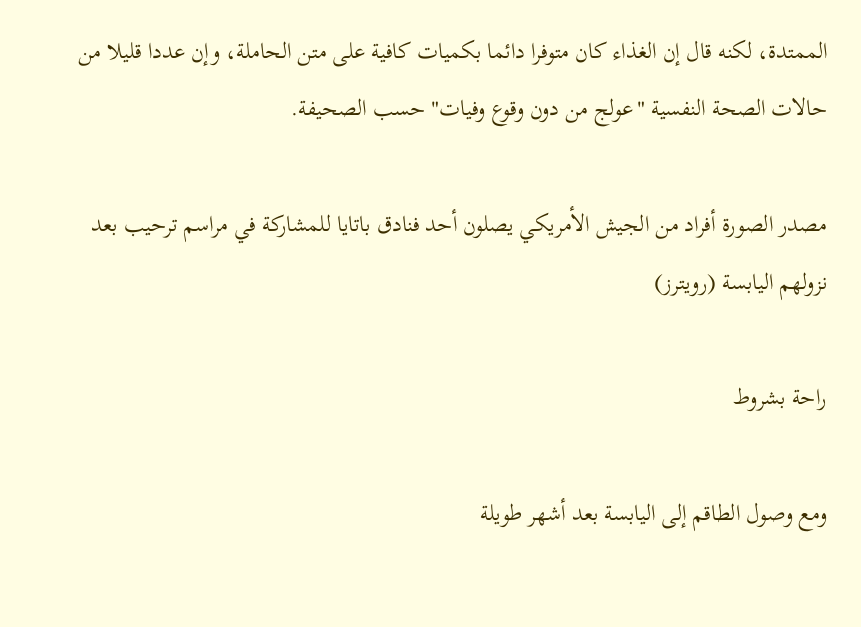الممتدة، لكنه قال إن الغذاء كان متوفرا دائما بكميات كافية على متن الحاملة، وإن عددا قليلا من حالات الصحة النفسية "عولج من دون وقوع وفيات" حسب الصحيفة.

مصدر الصورة أفراد من الجيش الأمريكي يصلون أحد فنادق باتايا للمشاركة في مراسم ترحيب بعد نزولهم اليابسة (رويترز)

راحة بشروط

ومع وصول الطاقم إلى اليابسة بعد أشهر طويلة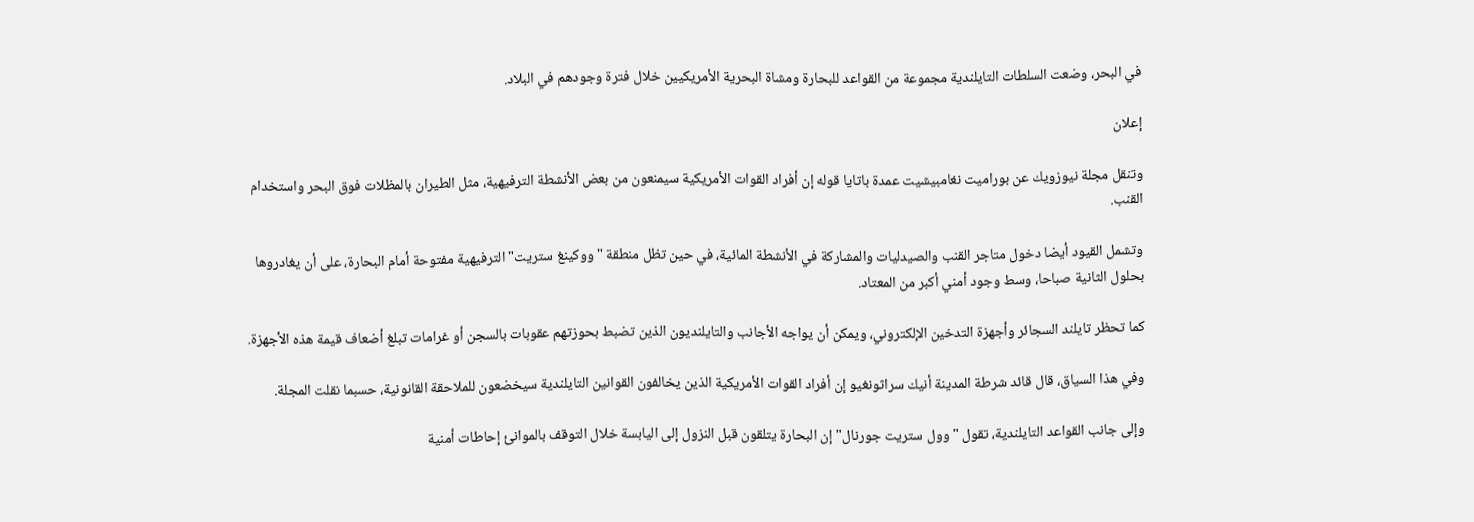في البحر، وضعت السلطات التايلندية مجموعة من القواعد للبحارة ومشاة البحرية الأمريكيين خلال فترة وجودهم في البلاد.

إعلان

وتنقل مجلة نيوزويك عن بوراميت نغامبيشيت عمدة باتايا قوله إن أفراد القوات الأمريكية سيمنعون من بعض الأنشطة الترفيهية، مثل الطيران بالمظلات فوق البحر واستخدام القنب.

وتشمل القيود أيضا دخول متاجر القنب والصيدليات والمشاركة في الأنشطة المائية، في حين تظل منطقة "ووكينغ ستريت" الترفيهية مفتوحة أمام البحارة، على أن يغادروها بحلول الثانية صباحا، وسط وجود أمني أكبر من المعتاد.

كما تحظر تايلند السجائر وأجهزة التدخين الإلكتروني، ويمكن أن يواجه الأجانب والتايلنديون الذين تضبط بحوزتهم عقوبات بالسجن أو غرامات تبلغ أضعاف قيمة هذه الأجهزة.

وفي هذا السياق، قال قائد شرطة المدينة أنيك سراثونغيو إن أفراد القوات الأمريكية الذين يخالفون القوانين التايلندية سيخضعون للملاحقة القانونية، حسبما نقلت المجلة.

وإلى جانب القواعد التايلندية، تقول "وول ستريت جورنال" إن البحارة يتلقون قبل النزول إلى اليابسة خلال التوقف بالموانئ إحاطات أمنية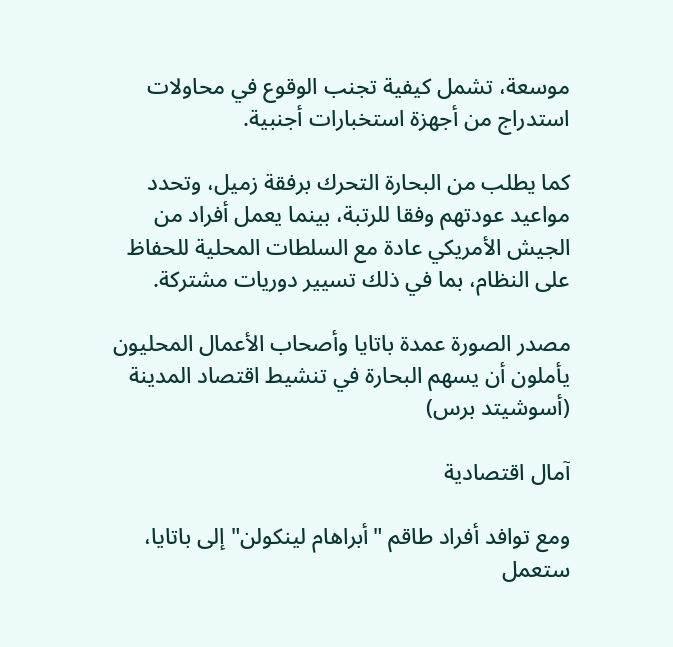موسعة، تشمل كيفية تجنب الوقوع في محاولات استدراج من أجهزة استخبارات أجنبية.

كما يطلب من البحارة التحرك برفقة زميل، وتحدد مواعيد عودتهم وفقا للرتبة، بينما يعمل أفراد من الجيش الأمريكي عادة مع السلطات المحلية للحفاظ على النظام، بما في ذلك تسيير دوريات مشتركة.

مصدر الصورة عمدة باتايا وأصحاب الأعمال المحليون يأملون أن يسهم البحارة في تنشيط اقتصاد المدينة (أسوشيتد برس)

آمال اقتصادية

ومع توافد أفراد طاقم "أبراهام لينكولن" إلى باتايا، ستعمل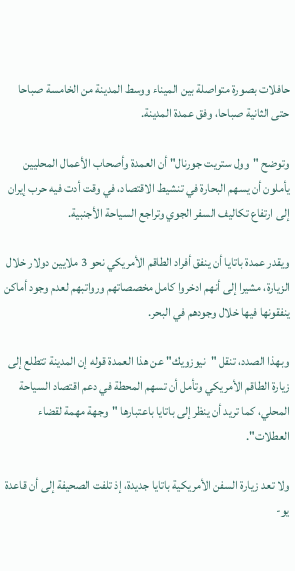حافلات بصورة متواصلة بين الميناء ووسط المدينة من الخامسة صباحا حتى الثانية صباحا، وفق عمدة المدينة.

وتوضح "وول ستريت جورنال" أن العمدة وأصحاب الأعمال المحليين يأملون أن يسهم البحارة في تنشيط الاقتصاد، في وقت أدت فيه حرب إيران إلى ارتفاع تكاليف السفر الجوي وتراجع السياحة الأجنبية.

ويقدر عمدة باتايا أن ينفق أفراد الطاقم الأمريكي نحو 3 ملايين دولار خلال الزيارة، مشيرا إلى أنهم ادخروا كامل مخصصاتهم ورواتبهم لعدم وجود أماكن ينفقونها فيها خلال وجودهم في البحر.

وبهذا الصدد، تنقل "نيوزويك" عن هذا العمدة قوله إن المدينة تتطلع إلى زيارة الطاقم الأمريكي وتأمل أن تسهم المحطة في دعم اقتصاد السياحة المحلي، كما تريد أن ينظر إلى باتايا باعتبارها "وجهة مهمة لقضاء العطلات".

ولا تعد زيارة السفن الأمريكية باتايا جديدة، إذ تلفت الصحيفة إلى أن قاعدة يو-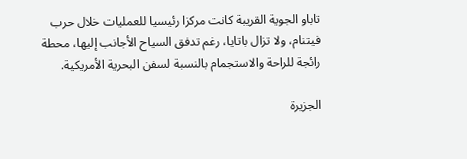تاباو الجوية القريبة كانت مركزا رئيسيا للعمليات خلال حرب فيتنام، ولا تزال باتايا، رغم تدفق السياح الأجانب إليها، محطة رائجة للراحة والاستجمام بالنسبة لسفن البحرية الأمريكية.

الجزيرة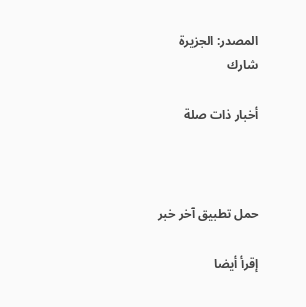المصدر: الجزيرة
شارك

أخبار ذات صلة



حمل تطبيق آخر خبر

إقرأ أيضا